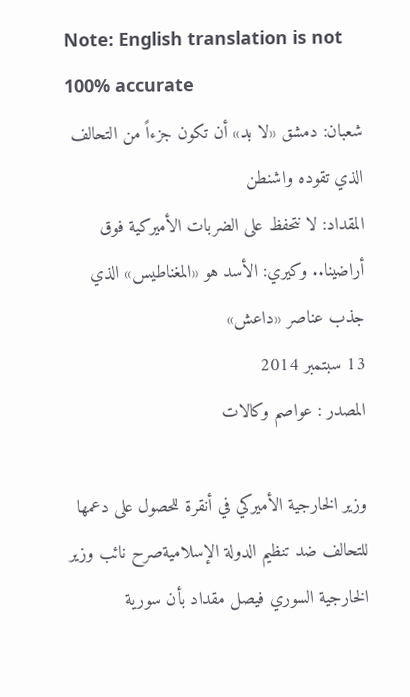Note: English translation is not 100% accurate
شعبان: دمشق «لا بد» أن تكون جزءاً من التحالف الذي تقوده واشنطن
المقداد: لا نتحفظ على الضربات الأميركية فوق أراضينا.. وكيري: الأسد هو «المغناطيس» الذي جذب عناصر «داعش»
13 سبتمبر 2014
المصدر : عواصم وكالات

وزير الخارجية الأميركي في أنقرة للحصول على دعمها للتحالف ضد تنظيم الدولة الإسلاميةصرح نائب وزير الخارجية السوري فيصل مقداد بأن سورية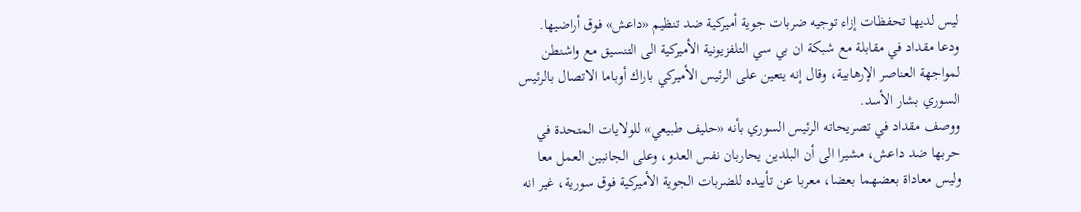ليس لديها تحفظات إزاء توجيه ضربات جوية أميركية ضد تنظيم «داعش» فوق أراضيها.
ودعا مقداد في مقابلة مع شبكة ان بي سي التلفزيونية الأميركية الى التنسيق مع واشنطن لمواجهة العناصر الإرهابية، وقال إنه يتعين على الرئيس الأميركي باراك أوباما الاتصال بالرئيس السوري بشار الأسد.
ووصف مقداد في تصريحاته الرئيس السوري بأنه «حليف طبيعي» للولايات المتحدة في حربها ضد داعش، مشيرا الى أن البلدين يحاربان نفس العدو، وعلى الجانبين العمل معا وليس معاداة بعضهما بعضا، معربا عن تأييده للضربات الجوية الأميركية فوق سورية، غير انه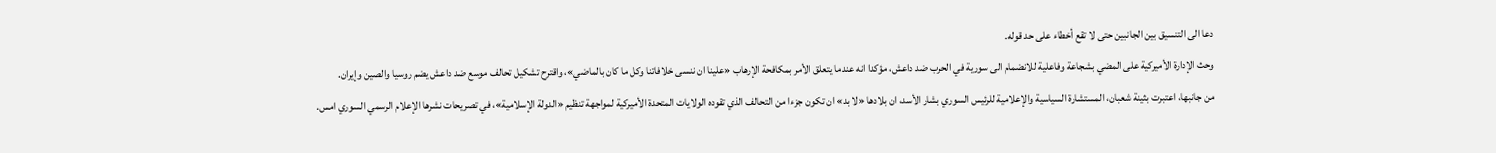دعا الى التنسيق بين الجانبين حتى لا تقع أخطاء على حد قوله.
وحث الإدارة الأميركية على المضي بشجاعة وفاعلية للانضمام الى سورية في الحرب ضد داعش، مؤكدا انه عندما يتعلق الأمر بمكافحة الإرهاب «علينا ان ننسى خلافاتنا وكل ما كان بالماضي»، واقترح تشكيل تحالف موسع ضد داعش يضم روسيا والصين وإيران.
من جانبها، اعتبرت بثينة شعبان، المستشارة السياسية والإعلامية للرئيس السوري بشار الأسد، ان بلادها «لا بد» ان تكون جزءا من التحالف الذي تقوده الولايات المتحدة الأميركية لمواجهة تنظيم «الدولة الإسلامية»، في تصريحات نشرها الإعلام الرسمي السوري امس.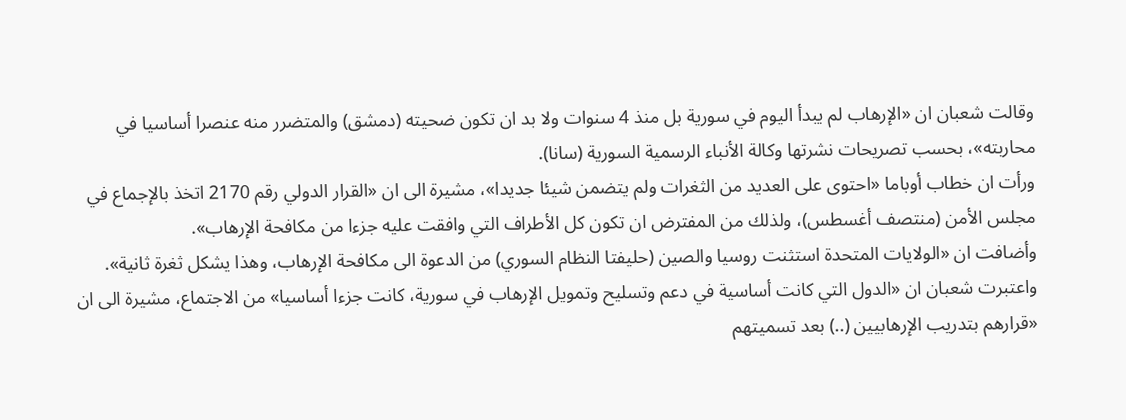وقالت شعبان ان «الإرهاب لم يبدأ اليوم في سورية بل منذ 4 سنوات ولا بد ان تكون ضحيته (دمشق) والمتضرر منه عنصرا أساسيا في محاربته»، بحسب تصريحات نشرتها وكالة الأنباء الرسمية السورية (سانا).
ورأت ان خطاب أوباما «احتوى على العديد من الثغرات ولم يتضمن شيئا جديدا»، مشيرة الى ان «القرار الدولي رقم 2170 اتخذ بالإجماع في مجلس الأمن (منتصف أغسطس)، ولذلك من المفترض ان تكون كل الأطراف التي وافقت عليه جزءا من مكافحة الإرهاب».
وأضافت ان «الولايات المتحدة استثنت روسيا والصين (حليفتا النظام السوري) من الدعوة الى مكافحة الإرهاب، وهذا يشكل ثغرة ثانية».
واعتبرت شعبان ان «الدول التي كانت أساسية في دعم وتسليح وتمويل الإرهاب في سورية، كانت جزءا أساسيا» من الاجتماع، مشيرة الى ان «قرارهم بتدريب الإرهابيين (..) بعد تسميتهم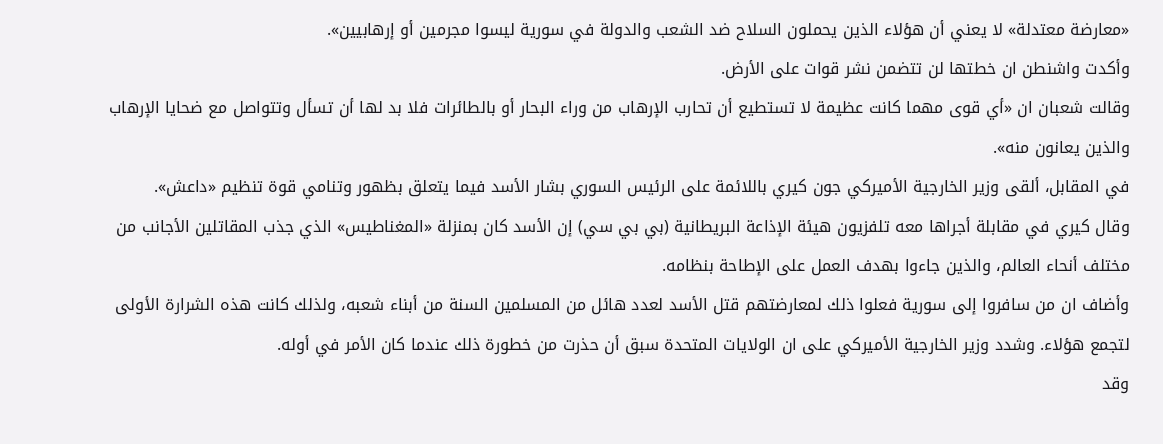«معارضة معتدلة» لا يعني أن هؤلاء الذين يحملون السلاح ضد الشعب والدولة في سورية ليسوا مجرمين أو إرهابيين».
وأكدت واشنطن ان خطتها لن تتضمن نشر قوات على الأرض.
وقالت شعبان ان «أي قوى مهما كانت عظيمة لا تستطيع أن تحارب الإرهاب من وراء البحار أو بالطائرات فلا بد لها أن تسأل وتتواصل مع ضحايا الإرهاب والذين يعانون منه».
في المقابل، ألقى وزير الخارجية الأميركي جون كيري باللائمة على الرئيس السوري بشار الأسد فيما يتعلق بظهور وتنامي قوة تنظيم «داعش».
وقال كيري في مقابلة أجراها معه تلفزيون هيئة الإذاعة البريطانية (بي بي سي) إن الأسد كان بمنزلة «المغناطيس» الذي جذب المقاتلين الأجانب من مختلف أنحاء العالم، والذين جاءوا بهدف العمل على الإطاحة بنظامه.
وأضاف ان من سافروا إلى سورية فعلوا ذلك لمعارضتهم قتل الأسد لعدد هائل من المسلمين السنة من أبناء شعبه، ولذلك كانت هذه الشرارة الأولى لتجمع هؤلاء. وشدد وزير الخارجية الأميركي على ان الولايات المتحدة سبق أن حذرت من خطورة ذلك عندما كان الأمر في أوله.
وقد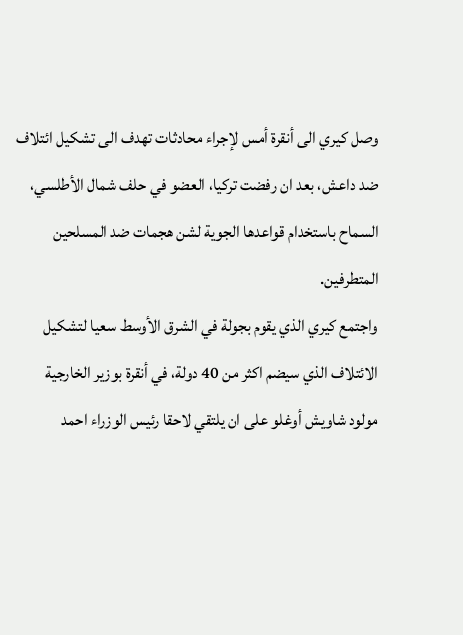وصل كيري الى أنقرة أمس لإجراء محادثات تهدف الى تشكيل ائتلاف ضد داعش، بعد ان رفضت تركيا، العضو في حلف شمال الأطلسي، السماح باستخدام قواعدها الجوية لشن هجمات ضد المسلحين المتطرفين.
واجتمع كيري الذي يقوم بجولة في الشرق الأوسط سعيا لتشكيل الائتلاف الذي سيضم اكثر من 40 دولة، في أنقرة بوزير الخارجية مولود شاويش أوغلو على ان يلتقي لاحقا رئيس الوزراء احمد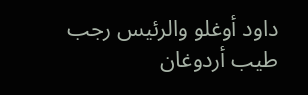داود أوغلو والرئيس رجب طيب أردوغان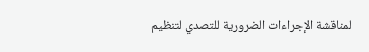لمناقشة الإجراءات الضرورية للتصدي لتنظيم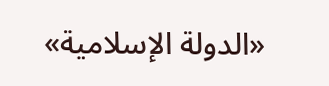«الدولة الإسلامية»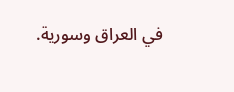في العراق وسورية.